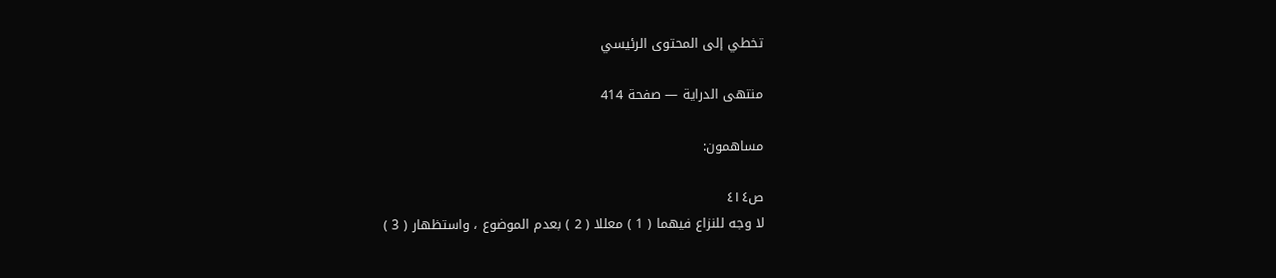تخطي إلى المحتوى الرئيسي

منتهى الدراية — صفحة 414

مساهمون:

ص٤١٤
لا وجه للنزاع فيهما ( 1 ) معللا ( 2 ) بعدم الموضوع ، واستظهار ( 3 )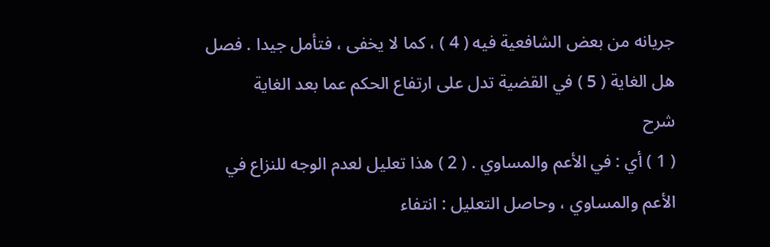جريانه من بعض الشافعية فيه ( 4 ) ، كما لا يخفى ، فتأمل جيدا . فصل هل الغاية ( 5 ) في القضية تدل على ارتفاع الحكم عما بعد الغاية
شرح
( 1 ) أي : في الأعم والمساوي . ( 2 ) هذا تعليل لعدم الوجه للنزاع في الأعم والمساوي ، وحاصل التعليل : انتفاء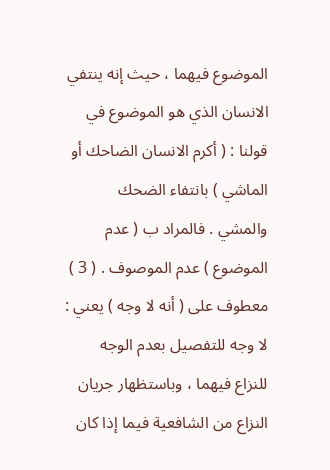الموضوع فيهما ، حيث إنه ينتفي الانسان الذي هو الموضوع في قولنا : ( أكرم الانسان الضاحك أو الماشي ) بانتفاء الضحك والمشي . فالمراد ب ( عدم الموضوع ) عدم الموصوف . ( 3 ) معطوف على ( أنه لا وجه ) يعني : لا وجه للتفصيل بعدم الوجه للنزاع فيهما ، وباستظهار جريان النزاع من الشافعية فيما إذا كان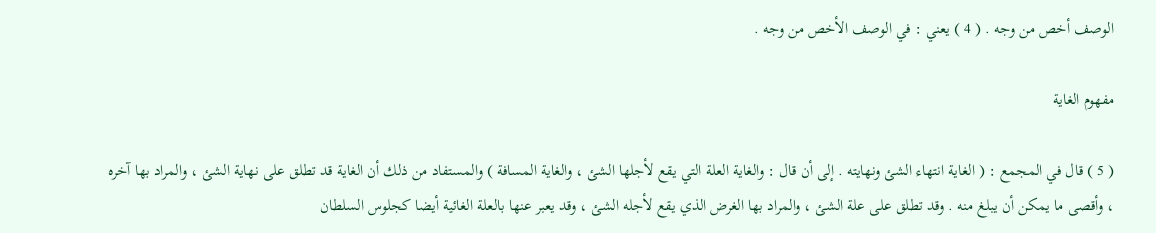الوصف أخص من وجه . ( 4 ) يعني : في الوصف الأخص من وجه .

مفهوم الغاية

( 5 ) قال في المجمع : ( الغاية انتهاء الشئ ونهايته . إلى أن قال : والغاية العلة التي يقع لأجلها الشئ ، والغاية المسافة ) والمستفاد من ذلك أن الغاية قد تطلق على نهاية الشئ ، والمراد بها آخره ، وأقصى ما يمكن أن يبلغ منه . وقد تطلق على علة الشئ ، والمراد بها الغرض الذي يقع لأجله الشئ ، وقد يعبر عنها بالعلة الغائية أيضا كجلوس السلطان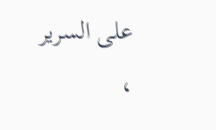على السرير ،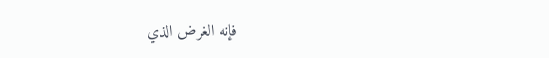فإنه الغرض الذي